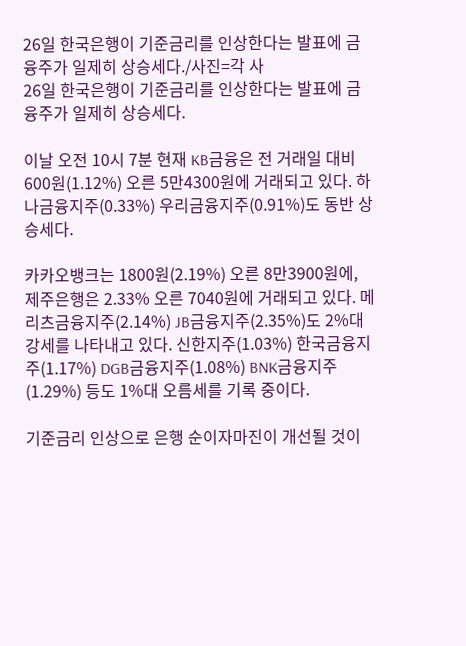26일 한국은행이 기준금리를 인상한다는 발표에 금융주가 일제히 상승세다./사진=각 사
26일 한국은행이 기준금리를 인상한다는 발표에 금융주가 일제히 상승세다.

이날 오전 10시 7분 현재 KB금융은 전 거래일 대비 600원(1.12%) 오른 5만4300원에 거래되고 있다. 하나금융지주(0.33%) 우리금융지주(0.91%)도 동반 상승세다.

카카오뱅크는 1800원(2.19%) 오른 8만3900원에, 제주은행은 2.33% 오른 7040원에 거래되고 있다. 메리츠금융지주(2.14%) JB금융지주(2.35%)도 2%대 강세를 나타내고 있다. 신한지주(1.03%) 한국금융지주(1.17%) DGB금융지주(1.08%) BNK금융지주(1.29%) 등도 1%대 오름세를 기록 중이다.

기준금리 인상으로 은행 순이자마진이 개선될 것이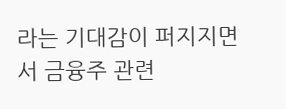라는 기대감이 퍼지지면서 금융주 관련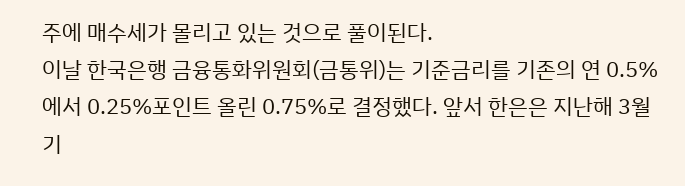주에 매수세가 몰리고 있는 것으로 풀이된다.
이날 한국은행 금융통화위원회(금통위)는 기준금리를 기존의 연 0.5%에서 0.25%포인트 올린 0.75%로 결정했다. 앞서 한은은 지난해 3월 기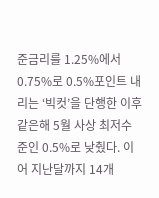준금리를 1.25%에서 0.75%로 0.5%포인트 내리는 ‘빅컷’을 단행한 이후 같은해 5월 사상 최저수준인 0.5%로 낮췄다. 이어 지난달까지 14개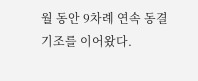월 동안 9차례 연속 동결 기조를 이어왔다.